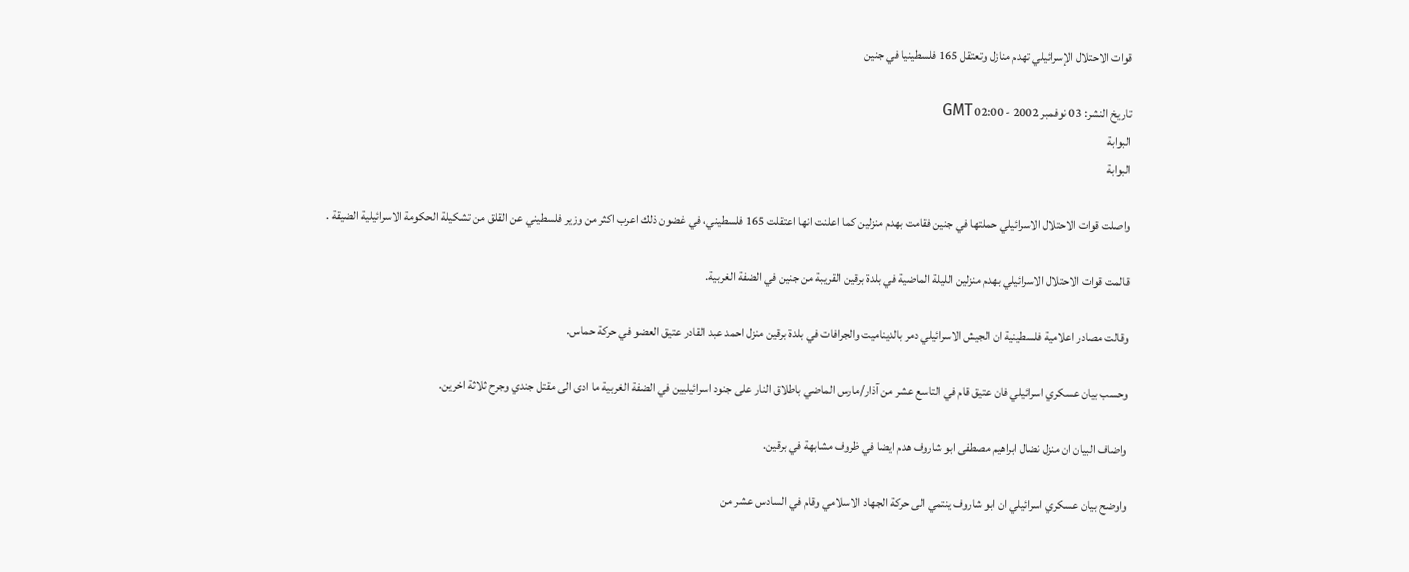قوات الاحتلال الإسرائيلي تهدم منازل وتعتقل 165 فلسطينيا في جنين

تاريخ النشر: 03 نوفمبر 2002 - 02:00 GMT
البوابة
البوابة

واصلت قوات الاحتلال الاسرائيلي حملتها في جنين فقامت بهدم منزلين كما اعلنت انها اعتقلت 165 فلسطيني، في غضون ذلك اعرب اكثر من وزير فلسطيني عن القلق من تشكيلة الحكومة الاسرائيلية الضيقة .

قالمت قوات الاحتلال الاسرائيلي بهدم منزلين الليلة الماضية في بلدة برقين القريبة من جنين في الضفة الغربية.

وقالت مصادر اعلامية فلسطينية ان الجيش الاسرائيلي دمر بالديناميت والجرافات في بلدة برقين منزل احمد عبد القادر عتيق العضو في حركة حماس.

وحسب بيان عسكري اسرائيلي فان عتيق قام في التاسع عشر من آذار/مارس الماضي باطلاق النار على جنود اسرائيليين في الضفة الغربية ما ادى الى مقتل جندي وجرح ثلاثة اخرين.

واضاف البيان ان منزل نضال ابراهيم مصطفى ابو شاروف هدم ايضا في ظروف مشابهة في برقين.

واوضح بيان عسكري اسرائيلي ان ابو شاروف ينتمي الى حركة الجهاد الاسلامي وقام في السادس عشر من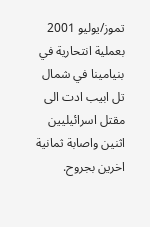تموز/يوليو 2001 بعملية انتحارية في بنيامينا في شمال تل ابيب ادت الى مقتل اسرائيليين اثنين واصابة ثمانية اخرين بجروح.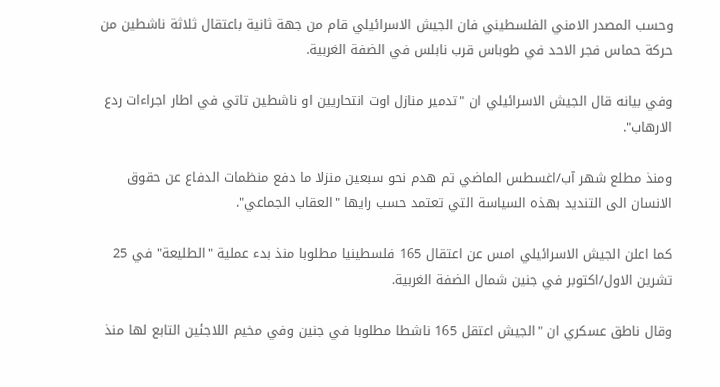وحسب المصدر الامني الفلسطيني فان الجيش الاسرائيلي قام من جهة ثانية باعتقال ثلاثة ناشطين من حركة حماس فجر الاحد في طوباس قرب نابلس في الضفة الغربية.

وفي بيانه قال الجيش الاسرائيلي ان "تدمير منازل اوت انتحاريين او ناشطين تاتي في اطار اجراءات ردع الارهاب".

ومنذ مطلع شهر آب/اغسطس الماضي تم هدم نحو سبعين منزلا ما دفع منظمات الدفاع عن حقوق الانسان الى التنديد بهذه السياسة التي تعتمد حسب رايها "العقاب الجماعي".

كما اعلن الجيش الاسرائيلي امس عن اعتقال 165 فلسطينيا مطلوبا منذ بدء عملية "الطليعة" في 25 تشرين الاول/اكتوبر في جنين شمال الضفة الغربية.

وقال ناطق عسكري ان "الجيش اعتقل 165 ناشطا مطلوبا في جنين وفي مخيم اللاجئين التابع لها منذ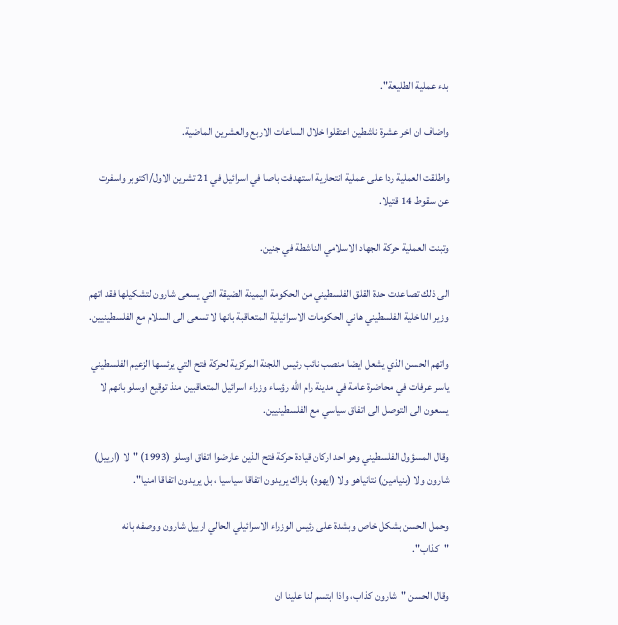بدء عملية الطليعة".

واضاف ان اخر عشرة ناشطين اعتقلوا خلال الساعات الاربع والعشرين الماضية.

واطلقت العملية ردا على عملية انتحارية استهدفت باصا في اسرائيل في 21 تشرين الاول/اكتوبر واسفرت عن سقوط 14 قتيلا.

وتبنت العملية حركة الجهاد الاسلامي الناشطة في جنين.

الى ذلك تصاعدت حدة القلق الفلسطيني من الحكومة اليمينة الضيقة التي يسعى شارون لتشكيلها فقد اتهم وزير الداخلية الفلسطيني هاني الحكومات الاسرائيلية المتعاقبة بانها لا تسعى الى السلام مع الفلسطينيين.

واتهم الحسن الذي يشعل ايضا منصب نائب رئيس اللجنة المركزية لحركة فتح التي يرئسها الزعيم الفلسطيني ياسر عرفات في محاضرة عامة في مدينة رام الله رؤساء وزراء اسرائيل المتعاقبين منذ توقيع اوسلو بانهم لا يسعون الى التوصل الى اتفاق سياسي مع الفلسطينيين.

وقال المسؤول الفلسطيني وهو احد اركان قيادة حركة فتح الذين عارضوا اتفاق اوسلو (1993) "لا (ارييل) شارون ولا (بنيامين) نتانياهو ولا (ايهود) باراك يريدون اتفاقا سياسيا ، بل يريدون اتفاقا امنيا".

وحمل الحسن بشكل خاص وبشدة على رئيس الوزراء الاسرائيلي الحالي ارييل شارون ووصفه بانه "كذاب".

وقال الحسن "شارون كذاب، واذا ابتسم لنا علينا ان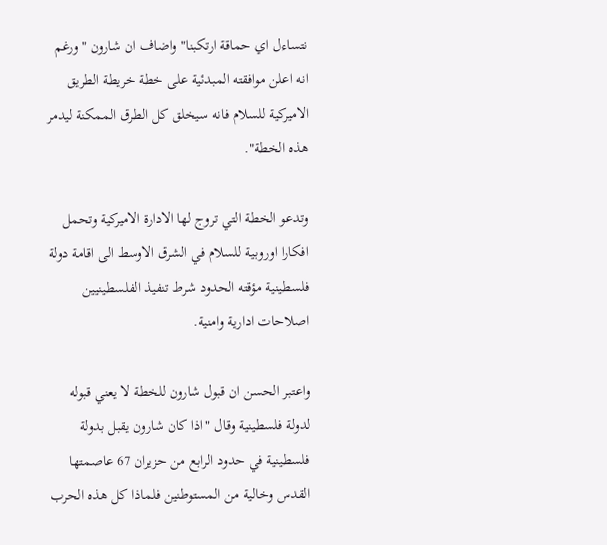نتساءل اي حماقة ارتكبنا" واضاف ان شارون "ورغم انه اعلن موافقته المبدئية على خطة خريطة الطريق الاميركية للسلام فانه سيخلق كل الطرق الممكنة ليدمر هذه الخطة".

وتدعو الخطة التي تروج لها الادارة الاميركية وتحمل افكارا اوروبية للسلام في الشرق الاوسط الى اقامة دولة فلسطينية مؤقته الحدود شرط تنفيذ الفلسطينيين اصلاحات ادارية وامنية.

واعتبر الحسن ان قبول شارون للخطة لا يعني قبوله لدولة فلسطينية وقال "اذا كان شارون يقبل بدولة فلسطينية في حدود الرابع من حزيران 67 عاصمتها القدس وخالية من المستوطنين فلماذا كل هذه الحرب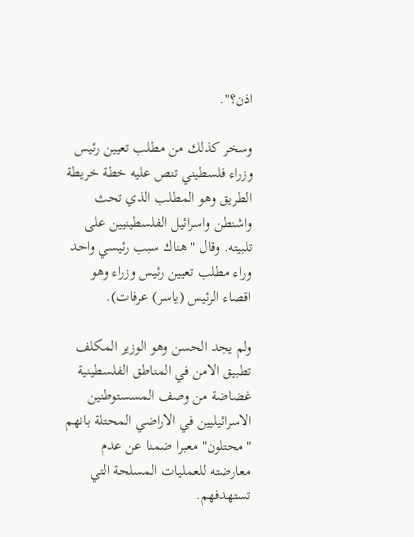اذن؟".

وسخر كذلك من مطلب تعيين رئيس وزراء فلسطيني تنص عليه خطة خريطة الطريق وهو المطلب الذي تحث واشنطن واسرائيل الفلسطينيين على تلبيته. وقال "هناك سبب رئيسي واحد وراء مطلب تعيين رئيس وزراء وهو اقصاء الرئيس (ياسر) عرفات).

ولم يجد الحسن وهو الوزير المكلف تطبيق الامن في المناطق الفلسطينية غضاضة من وصف المسستوطنين الاسرائيليين في الاراضي المحتلة بانهم "محتلون" معبرا ضمنا عن عدم معارضته للعمليات المسلحة التي تستهدفهم.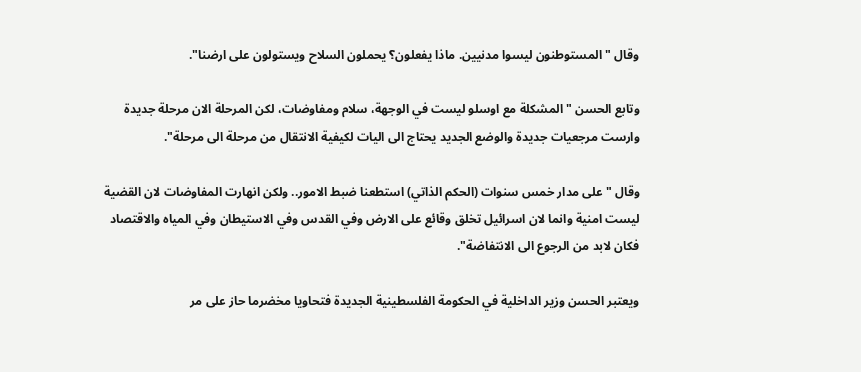وقال "المستوطنون ليسوا مدنيين. ماذا يفعلون؟ يحملون السلاح ويستولون على ارضنا".

وتابع الحسن "المشكلة مع اوسلو ليست في الوجهة، سلام ومفاوضات، لكن المرحلة الان مرحلة جديدة وارست مرجعيات جديدة والوضع الجديد يحتاج الى اليات لكيفية الانتقال من مرحلة الى مرحلة".

وقال "على مدار خمس سنوات (الحكم الذاتي) استطعنا ضبط الامور.. ولكن انهارت المفاوضات لان القضية ليست امنية وانما لان اسرائيل تخلق وقائع على الارض وفي القدس وفي الاستيطان وفي المياه والاقتصاد فكان لابد من الرجوع الى الانتفاضة".

ويعتبر الحسن وزير الداخلية في الحكومة الفلسطينية الجديدة فتحاويا مخضرما حاز على مر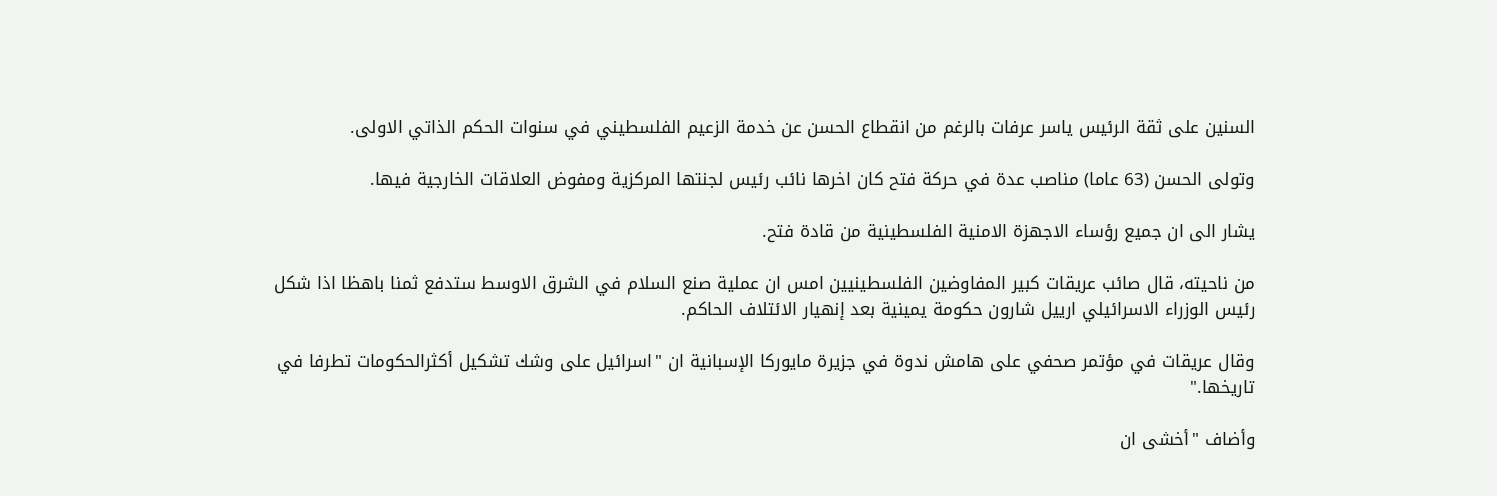السنين على ثقة الرئيس ياسر عرفات بالرغم من انقطاع الحسن عن خدمة الزعيم الفلسطيني في سنوات الحكم الذاتي الاولى.

وتولى الحسن (63 عاما) مناصب عدة في حركة فتح كان اخرها نائب رئيس لجنتها المركزية ومفوض العلاقات الخارجية فيها.

يشار الى ان جميع رؤساء الاجهزة الامنية الفلسطينية من قادة فتح.

من ناحيته، قال صائب عريقات كبير المفاوضين الفلسطينيين امس ان عملية صنع السلام في الشرق الاوسط ستدفع ثمنا باهظا اذا شكل رئيس الوزراء الاسرائيلي ارييل شارون حكومة يمينية بعد إنهيار الائتلاف الحاكم.

وقال عريقات في مؤتمر صحفي على هامش ندوة في جزيرة مايوركا الإسبانية ان "اسرائيل على وشك تشكيل أكثرالحكومات تطرفا في تاريخها."

وأضاف "أخشى ان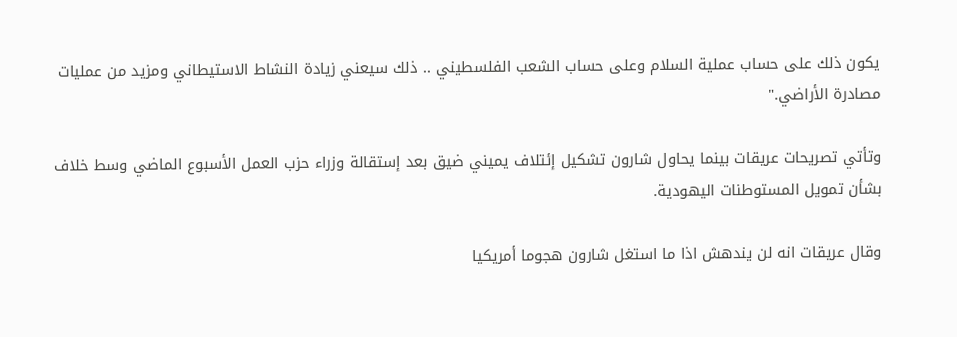يكون ذلك على حساب عملية السلام وعلى حساب الشعب الفلسطيني .. ذلك سيعني زيادة النشاط الاستيطاني ومزيد من عمليات مصادرة الأراضي."

وتأتي تصريحات عريقات بينما يحاول شارون تشكيل إئتلاف يميني ضيق بعد إستقالة وزراء حزب العمل الأسبوع الماضي وسط خلاف بشأن تمويل المستوطنات اليهودية.

وقال عريقات انه لن يندهش اذا ما استغل شارون هجوما أمريكيا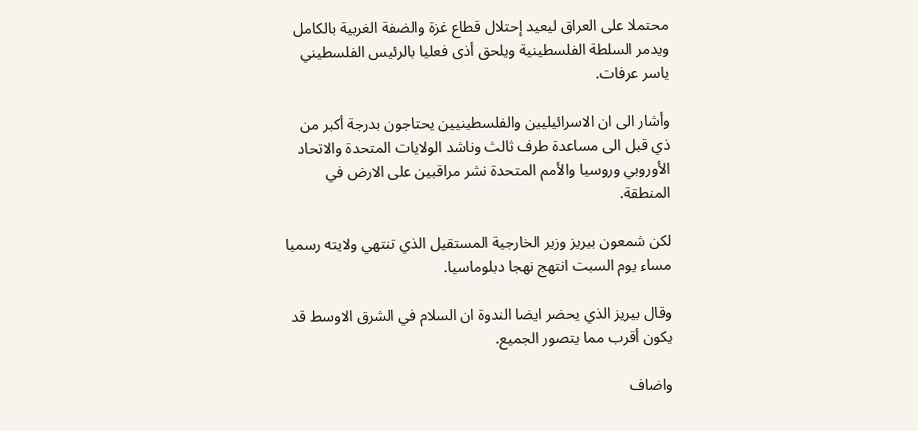محتملا على العراق ليعيد إحتلال قطاع غزة والضفة الغربية بالكامل ويدمر السلطة الفلسطينية ويلحق أذى فعليا بالرئيس الفلسطيني ياسر عرفات.

وأشار الى ان الاسرائيليين والفلسطينيين يحتاجون بدرجة أكبر من ذي قبل الى مساعدة طرف ثالث وناشد الولايات المتحدة والاتحاد الأوروبي وروسيا والأمم المتحدة نشر مراقبين على الارض في المنطقة.

لكن شمعون بيريز وزير الخارجية المستقيل الذي تنتهي ولايته رسميا مساء يوم السبت انتهج نهجا دبلوماسيا.

وقال بيريز الذي يحضر ايضا الندوة ان السلام في الشرق الاوسط قد يكون أقرب مما يتصور الجميع.

واضاف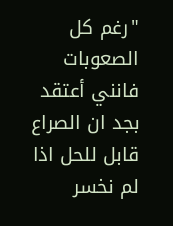"رغم كل الصعوبات فانني أعتقد بجد ان الصراع قابل للحل اذا لم نخسر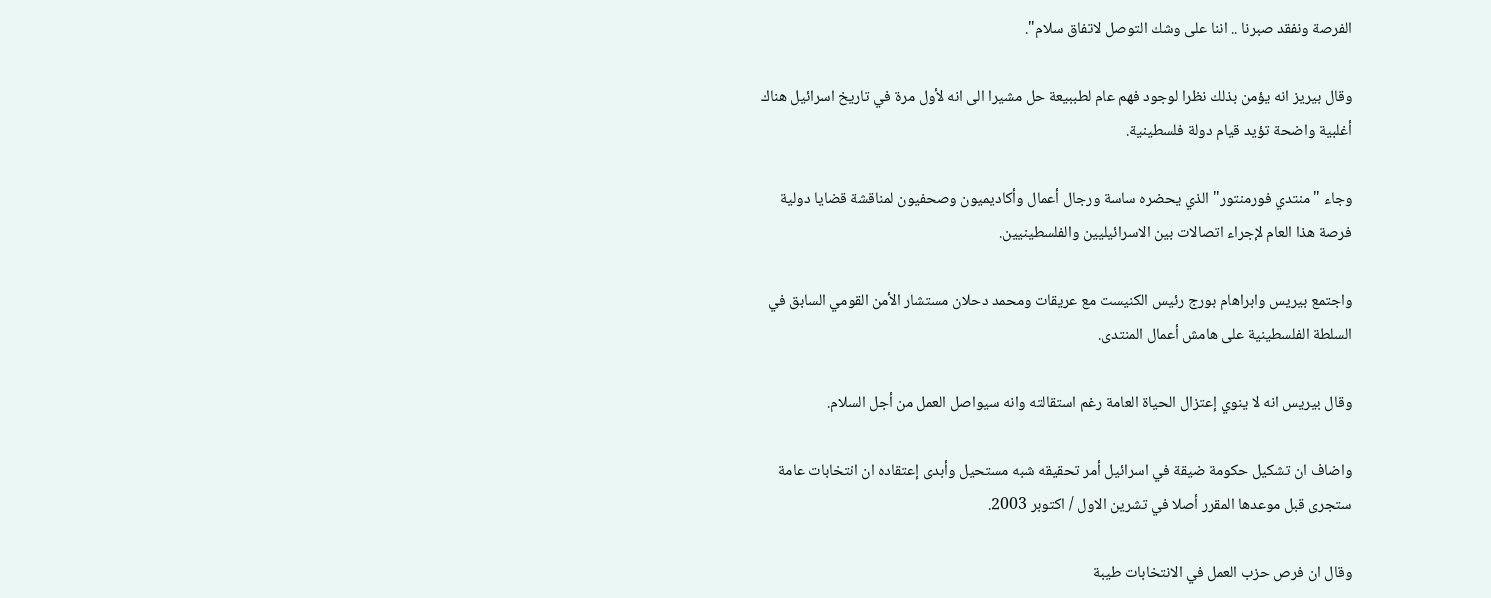الفرصة ونفقد صبرنا .. اننا على وشك التوصل لاتفاق سلام".

وقال بيريز انه يؤمن بذلك نظرا لوجود فهم عام لطببيعة حل مشيرا الى انه لأول مرة في تاريخ اسرائيل هناك أغلبية واضحة تؤيد قيام دولة فلسطينية.

وجاء "منتدي فورمنتور" الذي يحضره ساسة ورجال أعمال وأكاديميون وصحفيون لمناقشة قضايا دولية فرصة هذا العام لإجراء اتصالات بين الاسرائيليين والفلسطينيين.

واجتمع بيريس وابراهام بورج رئيس الكنيست مع عريقات ومحمد دحلان مستشار الأمن القومي السابق في السلطة الفلسطينية على هامش أعمال المنتدى.

وقال بيريس انه لا ينوي إعتزال الحياة العامة رغم استقالته وانه سيواصل العمل من أجل السلام.

واضاف ان تشكيل حكومة ضيقة في اسرائيل أمر تحقيقه شبه مستحيل وأبدى إعتقاده ان انتخابات عامة ستجرى قبل موعدها المقرر أصلا في تشرين الاول / اكتوبر 2003.

وقال ان فرص حزب العمل في الانتخابات طيبة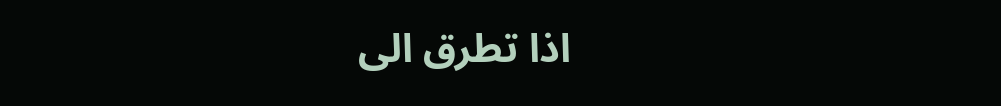اذا تطرق الى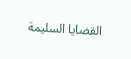القضايا السليمة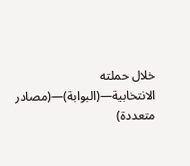خلال حملته الانتخابية—(البوابة)—(مصادر متعددة)